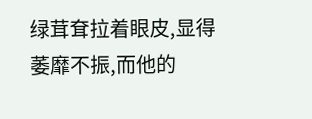绿茸耷拉着眼皮,显得萎靡不振,而他的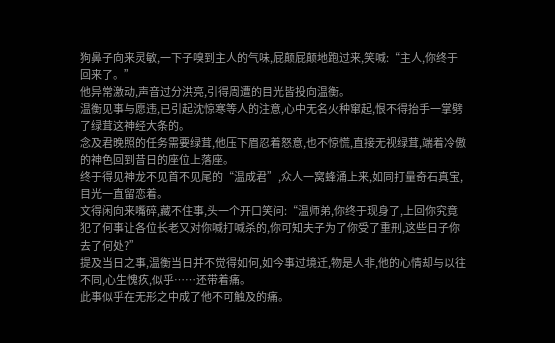狗鼻子向来灵敏,一下子嗅到主人的气味,屁颠屁颠地跑过来,笑喊:“主人,你终于回来了。”
他异常激动,声音过分洪亮,引得周遭的目光皆投向温衡。
温衡见事与愿违,已引起沈惊寒等人的注意,心中无名火种窜起,恨不得抬手一掌劈了绿茸这神经大条的。
念及君晚照的任务需要绿茸,他压下眉忍着怒意,也不惊慌,直接无视绿茸,端着冷傲的神色回到昔日的座位上落座。
终于得见神龙不见首不见尾的“温成君”,众人一窝蜂涌上来,如同打量奇石真宝,目光一直留恋着。
文得闲向来嘴碎,藏不住事,头一个开口笑问:“温师弟,你终于现身了,上回你究竟犯了何事让各位长老又对你喊打喊杀的,你可知夫子为了你受了重刑,这些日子你去了何处?”
提及当日之事,温衡当日并不觉得如何,如今事过境迁,物是人非,他的心情却与以往不同,心生愧疚,似乎……还带着痛。
此事似乎在无形之中成了他不可触及的痛。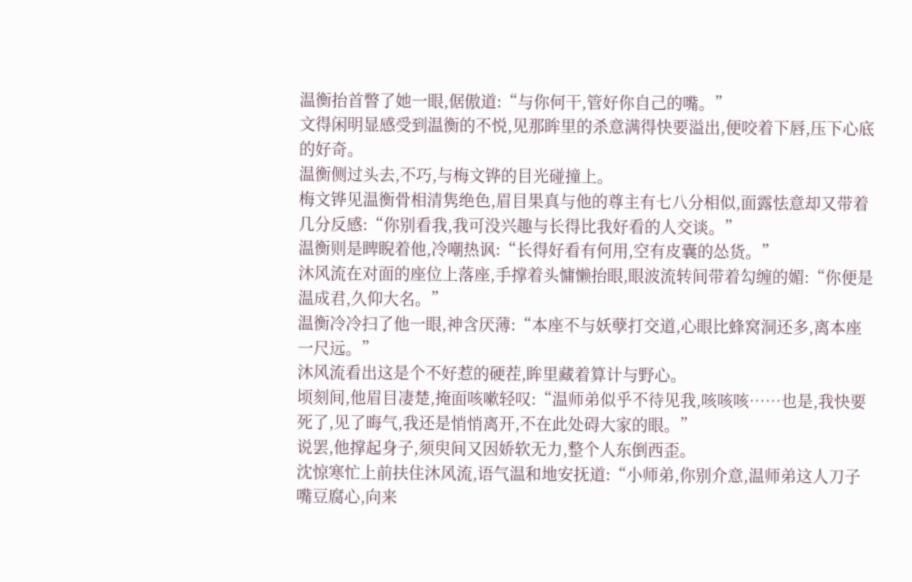温衡抬首瞥了她一眼,倨傲道:“与你何干,管好你自己的嘴。”
文得闲明显感受到温衡的不悦,见那眸里的杀意满得快要溢出,便咬着下唇,压下心底的好奇。
温衡侧过头去,不巧,与梅文铧的目光碰撞上。
梅文铧见温衡骨相清隽绝色,眉目果真与他的尊主有七八分相似,面露怯意却又带着几分反感:“你别看我,我可没兴趣与长得比我好看的人交谈。”
温衡则是睥睨着他,冷嘲热讽:“长得好看有何用,空有皮囊的怂货。”
沐风流在对面的座位上落座,手撑着头慵懒抬眼,眼波流转间带着勾缠的媚:“你便是温成君,久仰大名。”
温衡冷冷扫了他一眼,神含厌薄:“本座不与妖孽打交道,心眼比蜂窝洞还多,离本座一尺远。”
沐风流看出这是个不好惹的硬茬,眸里藏着算计与野心。
顷刻间,他眉目凄楚,掩面咳嗽轻叹:“温师弟似乎不待见我,咳咳咳……也是,我快要死了,见了晦气,我还是悄悄离开,不在此处碍大家的眼。”
说罢,他撑起身子,须臾间又因娇软无力,整个人东倒西歪。
沈惊寒忙上前扶住沐风流,语气温和地安抚道:“小师弟,你别介意,温师弟这人刀子嘴豆腐心,向来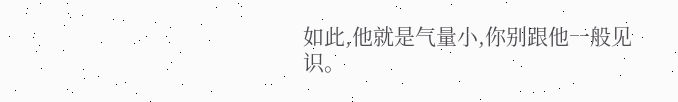如此,他就是气量小,你别跟他一般见识。